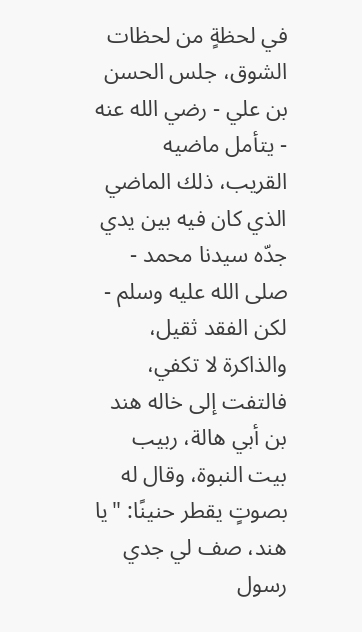في لحظةٍ من لحظات الشوق، جلس الحسن بن علي - رضي الله عنه - يتأمل ماضيه القريب، ذلك الماضي الذي كان فيه بين يدي جدّه سيدنا محمد - صلى الله عليه وسلم - لكن الفقد ثقيل، والذاكرة لا تكفي، فالتفت إلى خاله هند بن أبي هالة، ربيب بيت النبوة، وقال له بصوتٍ يقطر حنينًا: "يا هند، صف لي جدي رسول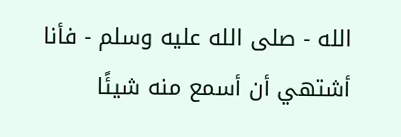الله - صلى الله عليه وسلم - فأنا أشتهي أن أسمع منه شيئًا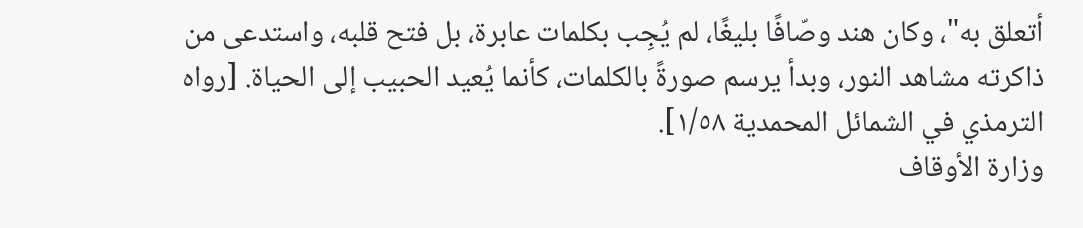أتعلق به"، وكان هند وصّافًا بليغًا، لم يُجِب بكلمات عابرة، بل فتح قلبه، واستدعى من ذاكرته مشاهد النور، وبدأ يرسم صورةً بالكلمات، كأنما يُعيد الحبيب إلى الحياة. [رواه الترمذي في الشمائل المحمدية ١/٥٨].
وزارة الأوقاف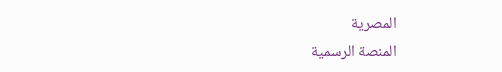المصرية
المنصة الرسمية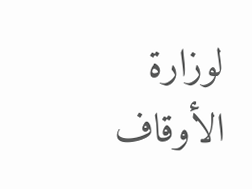لوزارة الأوقاف